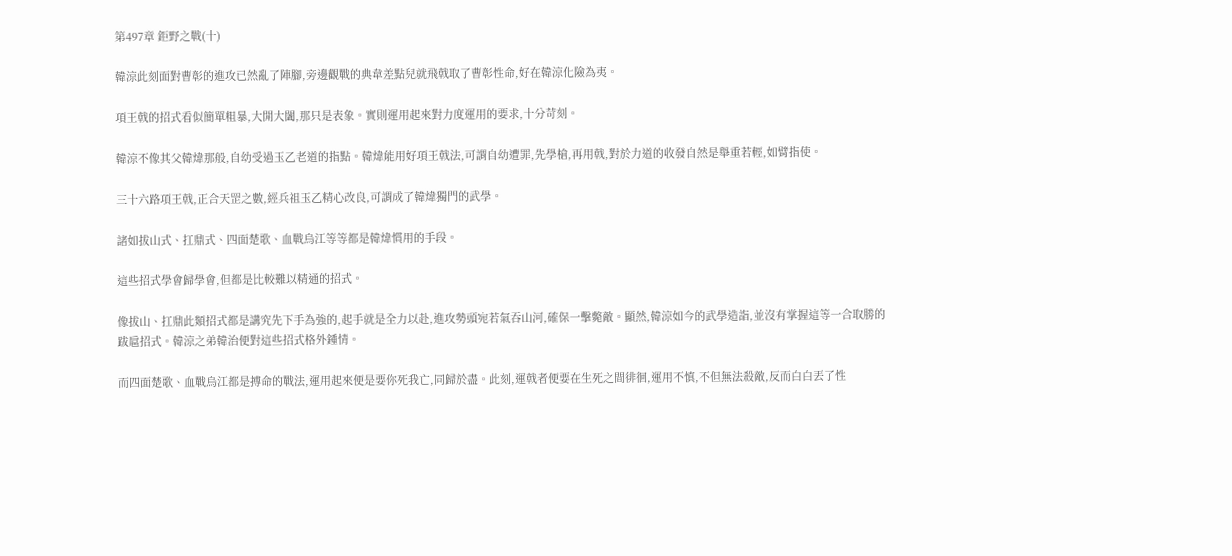第497章 鉅野之戰(十)

韓涼此刻面對曹彰的進攻已然亂了陣腳,旁邊觀戰的典韋差點兒就飛戟取了曹彰性命,好在韓涼化險為夷。

項王戟的招式看似簡單粗暴,大開大闔,那只是表象。實則運用起來對力度運用的要求,十分苛刻。

韓涼不像其父韓煒那般,自幼受過玉乙老道的指點。韓煒能用好項王戟法,可謂自幼遭罪,先學槍,再用戟,對於力道的收發自然是舉重若輕,如臂指使。

三十六路項王戟,正合天罡之數,經兵祖玉乙精心改良,可謂成了韓煒獨門的武學。

諸如拔山式、扛鼎式、四面楚歌、血戰烏江等等都是韓煒慣用的手段。

這些招式學會歸學會,但都是比較難以精通的招式。

像拔山、扛鼎此類招式都是講究先下手為強的,起手就是全力以赴,進攻勢頭宛若氣吞山河,確保一擊斃敵。顯然,韓涼如今的武學造詣,並沒有掌握這等一合取勝的跋扈招式。韓涼之弟韓治便對這些招式格外鍾情。

而四面楚歌、血戰烏江都是搏命的戰法,運用起來便是要你死我亡,同歸於盡。此刻,運戟者便要在生死之間徘徊,運用不慎,不但無法殺敵,反而白白丟了性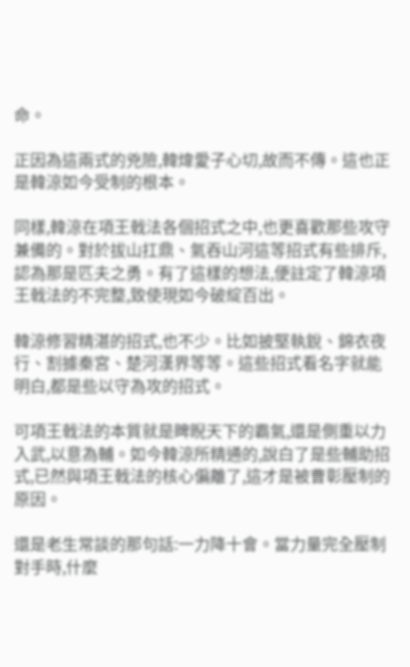命。

正因為這兩式的兇險,韓煒愛子心切,故而不傳。這也正是韓涼如今受制的根本。

同樣,韓涼在項王戟法各個招式之中,也更喜歡那些攻守兼備的。對於拔山扛鼎、氣吞山河這等招式有些排斥,認為那是匹夫之勇。有了這樣的想法,便註定了韓涼項王戟法的不完整,致使現如今破綻百出。

韓涼修習精湛的招式,也不少。比如披堅執銳、錦衣夜行、割據秦宮、楚河漢界等等。這些招式看名字就能明白,都是些以守為攻的招式。

可項王戟法的本質就是睥睨天下的霸氣,還是側重以力入武,以意為輔。如今韓涼所精通的,說白了是些輔助招式,已然與項王戟法的核心偏離了,這才是被曹彰壓制的原因。

還是老生常談的那句話:一力降十會。當力量完全壓制對手時,什麼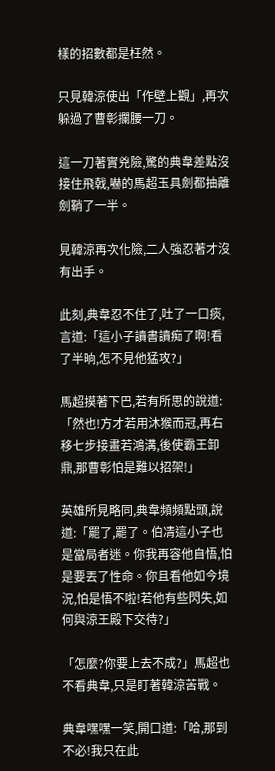樣的招數都是枉然。

只見韓涼使出「作壁上觀」,再次躲過了曹彰攔腰一刀。

這一刀著實兇險,驚的典韋差點沒接住飛戟,嚇的馬超玉具劍都抽離劍鞘了一半。

見韓涼再次化險,二人強忍著才沒有出手。

此刻,典韋忍不住了,吐了一口痰,言道:「這小子讀書讀痴了啊!看了半晌,怎不見他猛攻?」

馬超摸著下巴,若有所思的說道:「然也!方才若用沐猴而冠,再右移七步接畫若鴻溝,後使霸王卸鼎,那曹彰怕是難以招架!」

英雄所見略同,典韋頻頻點頭,說道:「罷了,罷了。伯凊這小子也是當局者迷。你我再容他自悟,怕是要丟了性命。你且看他如今境況,怕是悟不啦!若他有些閃失,如何與涼王殿下交待?」

「怎麼?你要上去不成?」馬超也不看典韋,只是盯著韓涼苦戰。

典韋嘿嘿一笑,開口道:「哈,那到不必!我只在此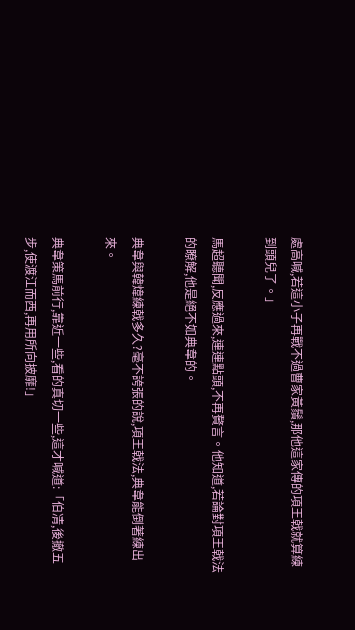處高喊,若這小子再戰不過曹家黃鬚,那他這家傳的項王戟就算練到頭兒了。」

馬超聽聞,反應過來,連連點頭,不再贅言。他知道,若論對項王戟法的瞭解,他是絕不如典韋的。

典韋與韓煒練戟多久?毫不誇張的說,項王戟法,典韋能倒著練出來。

典韋策馬前行,靠近一些,看的真切一些,這才喊道:「伯凊,後撤五步,使渡江而西,再用所向披靡!」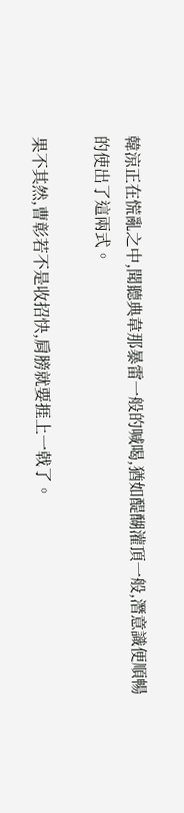韓涼正在慌亂之中,聞聽典韋那暴雷一般的喊喝,猶如醍醐灌頂一般,潛意識便順暢的使出了這兩式。

果不其然,曹彰若不是收招快,肩膀就要捱上一戟了。